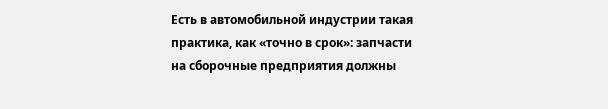Есть в автомобильной индустрии такая практика, как «точно в срок»: запчасти на сборочные предприятия должны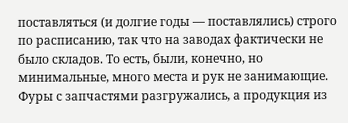поставляться (и долгие годы — поставлялись) строго по расписанию, так что на заводах фактически не было складов. То есть, были, конечно, но минимальные, много места и рук не занимающие. Фуры с запчастями разгружались, а продукция из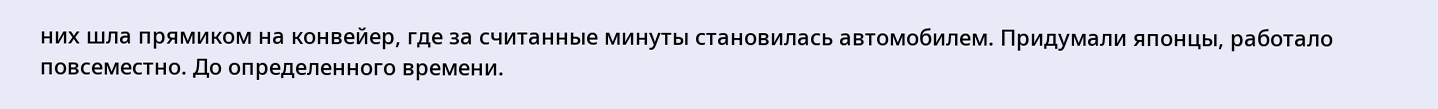них шла прямиком на конвейер, где за считанные минуты становилась автомобилем. Придумали японцы, работало повсеместно. До определенного времени.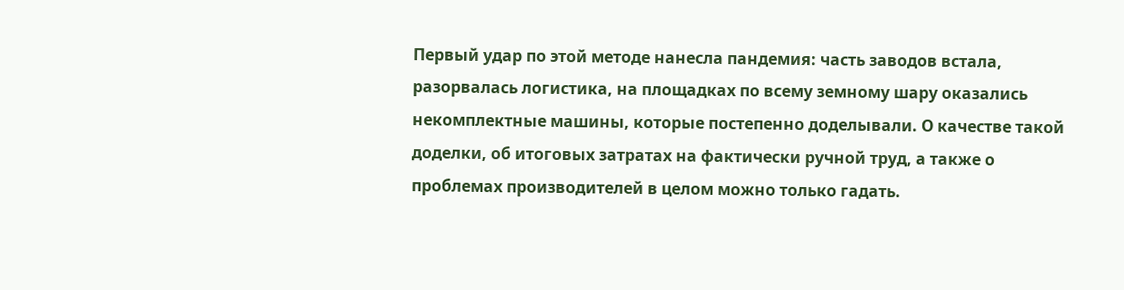Первый удар по этой методе нанесла пандемия: часть заводов встала, разорвалась логистика, на площадках по всему земному шару оказались некомплектные машины, которые постепенно доделывали. О качестве такой доделки, об итоговых затратах на фактически ручной труд, а также о проблемах производителей в целом можно только гадать.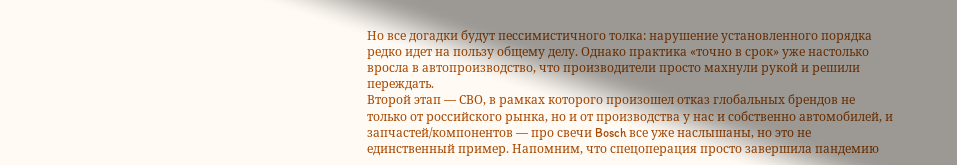Но все догадки будут пессимистичного толка: нарушение установленного порядка редко идет на пользу общему делу. Однако практика «точно в срок» уже настолько вросла в автопроизводство, что производители просто махнули рукой и решили переждать.
Второй этап — СВО, в рамках которого произошел отказ глобальных брендов не только от российского рынка, но и от производства у нас и собственно автомобилей, и запчастей/компонентов — про свечи Bosch все уже наслышаны, но это не единственный пример. Напомним, что спецоперация просто завершила пандемию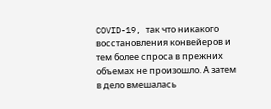COVID-19, так что никакого восстановления конвейеров и тем более спроса в прежних объемах не произошло. А затем в дело вмешалась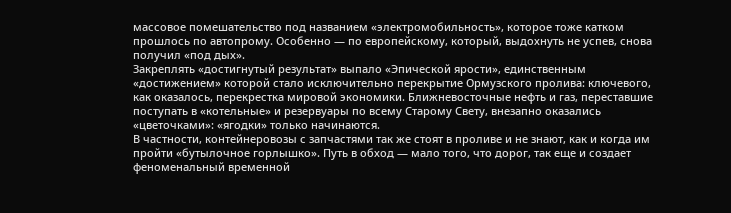массовое помешательство под названием «электромобильность», которое тоже катком прошлось по автопрому. Особенно — по европейскому, который, выдохнуть не успев, снова получил «под дых».
Закреплять «достигнутый результат» выпало «Эпической ярости», единственным «достижением» которой стало исключительно перекрытие Ормузского пролива: ключевого, как оказалось, перекрестка мировой экономики. Ближневосточные нефть и газ, переставшие поступать в «котельные» и резервуары по всему Старому Свету, внезапно оказались «цветочками»: «ягодки» только начинаются.
В частности, контейнеровозы с запчастями так же стоят в проливе и не знают, как и когда им пройти «бутылочное горлышко». Путь в обход — мало того, что дорог, так еще и создает феноменальный временной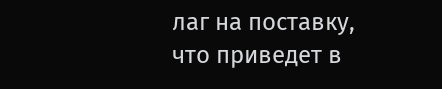лаг на поставку, что приведет в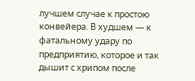лучшем случае к простою конвейера. В худшем — к фатальному удару по предприятию, которое и так дышит с хрипом после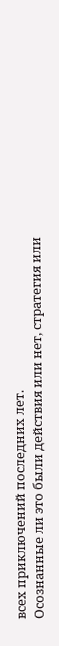всех приключений последних лет.
Осознанные ли это были действия или нет, стратегия или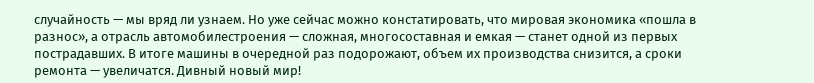случайность — мы вряд ли узнаем. Но уже сейчас можно констатировать, что мировая экономика «пошла в разнос», а отрасль автомобилестроения — сложная, многосоставная и емкая — станет одной из первых пострадавших. В итоге машины в очередной раз подорожают, объем их производства снизится, а сроки ремонта — увеличатся. Дивный новый мир!